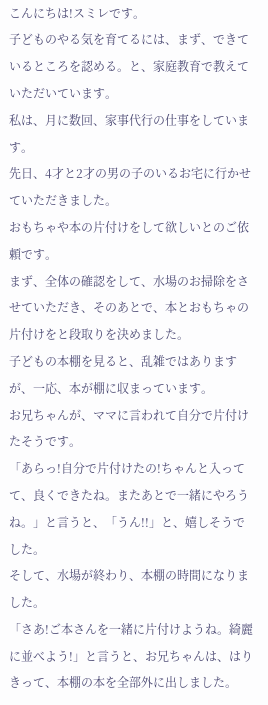こんにちは!スミレです。
子どものやる気を育てるには、まず、できているところを認める。と、家庭教育で教えていただいています。
私は、月に数回、家事代行の仕事をしています。
先日、4才と2才の男の子のいるお宅に行かせていただきました。
おもちゃや本の片付けをして欲しいとのご依頼です。
まず、全体の確認をして、水場のお掃除をさせていただき、そのあとで、本とおもちゃの片付けをと段取りを決めました。
子どもの本棚を見ると、乱雑ではありますが、一応、本が棚に収まっています。
お兄ちゃんが、ママに言われて自分で片付けたそうです。
「あらっ!自分で片付けたの!ちゃんと入ってて、良くできたね。またあとで一緒にやろうね。」と言うと、「うん!!」と、嬉しそうでした。
そして、水場が終わり、本棚の時間になりました。
「さあ!ご本さんを一緒に片付けようね。綺麗に並べよう!」と言うと、お兄ちゃんは、はりきって、本棚の本を全部外に出しました。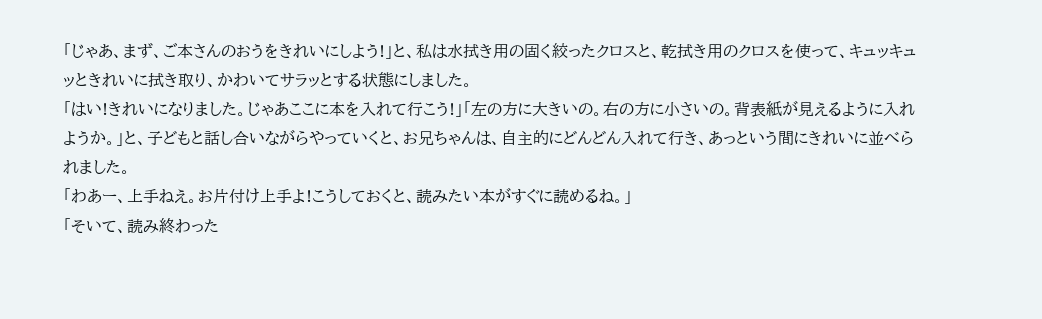「じゃあ、まず、ご本さんのおうをきれいにしよう!」と、私は水拭き用の固く絞ったクロスと、乾拭き用のクロスを使って、キュッキュッときれいに拭き取り、かわいてサラッとする状態にしました。
「はい!きれいになりました。じゃあここに本を入れて行こう!」「左の方に大きいの。右の方に小さいの。背表紙が見えるように入れようか。」と、子どもと話し合いながらやっていくと、お兄ちゃんは、自主的にどんどん入れて行き、あっという間にきれいに並べられました。
「わあー、上手ねえ。お片付け上手よ!こうしておくと、読みたい本がすぐに読めるね。」
「そいて、読み終わった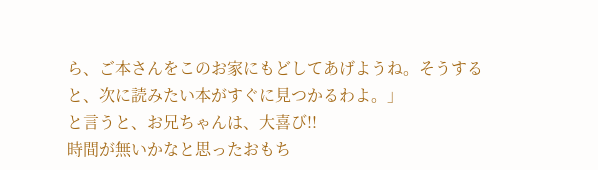ら、ご本さんをこのお家にもどしてあげようね。そうすると、次に読みたい本がすぐに見つかるわよ。」
と言うと、お兄ちゃんは、大喜び!!
時間が無いかなと思ったおもち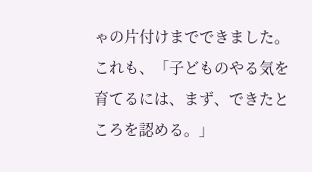ゃの片付けまでできました。
これも、「子どものやる気を育てるには、まず、できたところを認める。」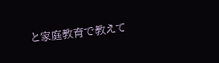と家庭教育で教えて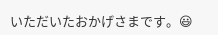いただいたおかげさまです。😃